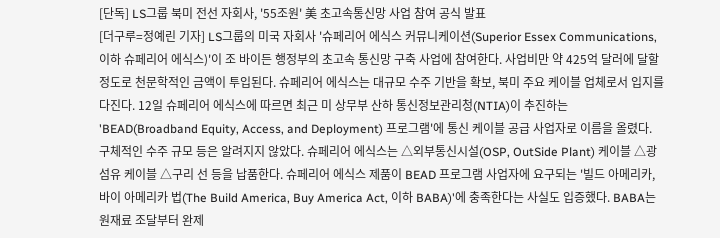[단독] LS그룹 북미 전선 자회사, '55조원' 美 초고속통신망 사업 참여 공식 발표
[더구루=정예린 기자] LS그룹의 미국 자회사 '슈페리어 에식스 커뮤니케이션(Superior Essex Communications, 이하 슈페리어 에식스)'이 조 바이든 행정부의 초고속 통신망 구축 사업에 참여한다. 사업비만 약 425억 달러에 달할 정도로 천문학적인 금액이 투입된다. 슈페리어 에식스는 대규모 수주 기반을 확보, 북미 주요 케이블 업체로서 입지를 다진다. 12일 슈페리어 에식스에 따르면 최근 미 상무부 산하 통신정보관리청(NTIA)이 추진하는 'BEAD(Broadband Equity, Access, and Deployment) 프로그램'에 통신 케이블 공급 사업자로 이름을 올렸다. 구체적인 수주 규모 등은 알려지지 않았다. 슈페리어 에식스는 △외부통신시설(OSP, OutSide Plant) 케이블 △광섬유 케이블 △구리 선 등을 납품한다. 슈페리어 에식스 제품이 BEAD 프로그램 사업자에 요구되는 '빌드 아메리카, 바이 아메리카 법(The Build America, Buy America Act, 이하 BABA)'에 충족한다는 사실도 입증했다. BABA는 원재료 조달부터 완제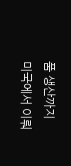품 생산까지 미국에서 이뤄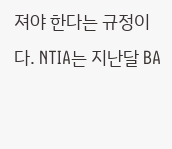져야 한다는 규정이다. NTIA는 지난달 BA